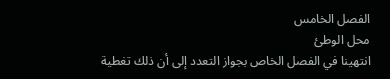الفصل الخامس
محل الوطئ
انتهينا في الفصل الخاص بجواز التعدد إلى أن ذلك تغطية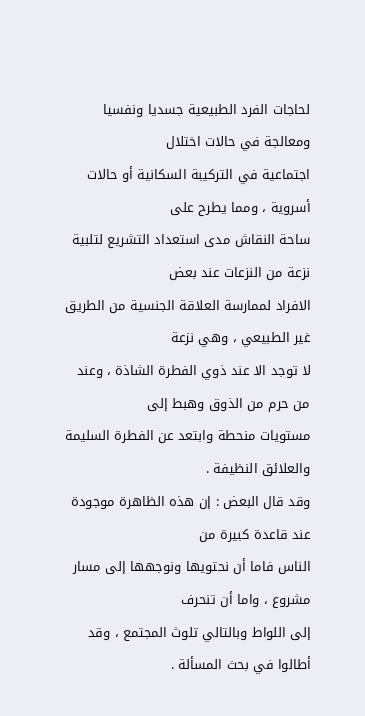لحاجات الفرد الطبيعية جسديا ونفسيا ومعالجة في حالات اختلال
اجتماعية في التركيبة السكانية أو حالات أسروية ، ومما يطرح على
ساحة النقاش مدى استعداد التشريع لتلبية نزعة من النزعات عند بعض
الافراد لممارسة العلاقة الجنسية من الطريق غير الطبيعي ، وهي نزعة
لا توجد الا عند ذوي الفطرة الشاذة ، وعند من حرم من الذوق وهبط إلى
مستويات منحطة وابتعد عن الفطرة السليمة والعلائق النظيفة .
وقد قال البعض : إن هذه الظاهرة موجودة عند قاعدة كبيرة من
الناس فاما أن نحتويها ونوجهها إلى مسار مشروع ، واما أن تنحرف
إلى اللواط وبالتالي تلوث المجتمع ، وقد أطالوا في بحث المسألة .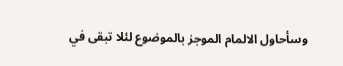وسأحاول الالمام الموجز بالموضوع لئلا تبقى في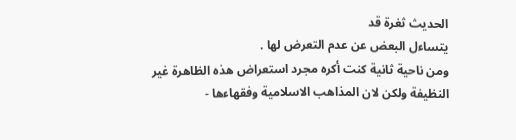الحديث ثغرة قد
يتساءل البعض عن عدم التعرض لها .
ومن ناحية ثانية كنت أكره مجرد استعراض هذه الظاهرة غير
النظيفة ولكن لان المذاهب الاسلامية وفقهاءها -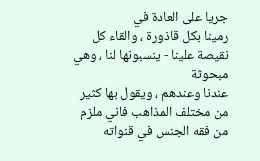جريا على العادة في
رمينا بكل قاذورة ، والقاء كل نقيصة علينا - ينسبونها لنا ، وهي مبحوثة
عندنا وعندهم ، ويقول بها كثير من مختلف المذاهب فاني ملزم
من فقه الجنس في قنواته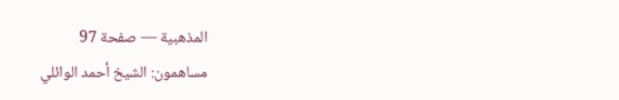المذهبية — صفحة 97
مساهمون: الشيخ أحمد الوائلي